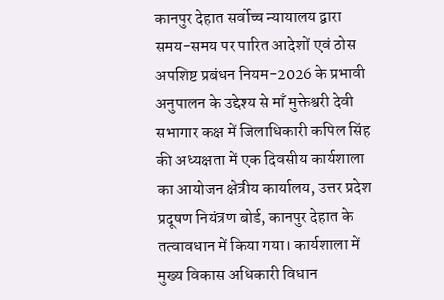कानपुर देहात सर्वोच्च न्यायालय द्वारा समय-समय पर पारित आदेशों एवं ठोस अपशिष्ट प्रबंधन नियम-2026 के प्रभावी अनुपालन के उद्देश्य से माँ मुक्तेश्वरी देवी सभागार कक्ष में जिलाधिकारी कपिल सिंह की अध्यक्षता में एक दिवसीय कार्यशाला का आयोजन क्षेत्रीय कार्यालय, उत्तर प्रदेश प्रदूषण नियंत्रण बोर्ड, कानपुर देहात के तत्वावधान में किया गया। कार्यशाला में मुख्य विकास अधिकारी विधान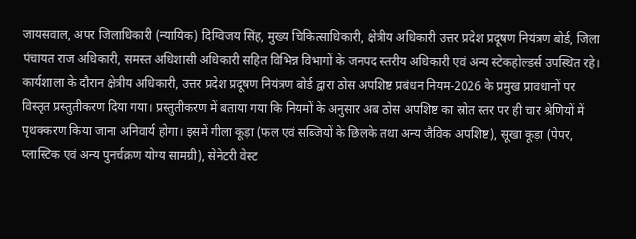जायसवाल, अपर जिलाधिकारी (न्यायिक) दिग्विजय सिंह, मुख्य चिकित्साधिकारी, क्षेत्रीय अधिकारी उत्तर प्रदेश प्रदूषण नियंत्रण बोर्ड, जिला पंचायत राज अधिकारी, समस्त अधिशासी अधिकारी सहित विभिन्न विभागों के जनपद स्तरीय अधिकारी एवं अन्य स्टेकहोल्डर्स उपस्थित रहे। कार्यशाला के दौरान क्षेत्रीय अधिकारी, उत्तर प्रदेश प्रदूषण नियंत्रण बोर्ड द्वारा ठोस अपशिष्ट प्रबंधन नियम-2026 के प्रमुख प्रावधानों पर विस्तृत प्रस्तुतीकरण दिया गया। प्रस्तुतीकरण में बताया गया कि नियमों के अनुसार अब ठोस अपशिष्ट का स्रोत स्तर पर ही चार श्रेणियों में पृथक्करण किया जाना अनिवार्य होगा। इसमें गीला कूड़ा (फल एवं सब्जियों के छिलके तथा अन्य जैविक अपशिष्ट), सूखा कूड़ा (पेपर, प्लास्टिक एवं अन्य पुनर्चक्रण योग्य सामग्री), सेनेटरी वेस्ट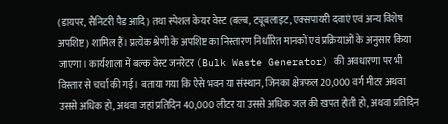(डायपर, सैनिटरी पैड आदि) तथा स्पेशल केयर वेस्ट (बल्ब, ट्यूबलाइट, एक्सपायरी दवाएं एवं अन्य विशेष अपशिष्ट) शामिल हैं। प्रत्येक श्रेणी के अपशिष्ट का निस्तारण निर्धारित मानकों एवं प्रक्रियाओं के अनुसार किया जाएगा। कार्यशाला में बल्क वेस्ट जनरेटर (Bulk Waste Generator) की अवधारणा पर भी विस्तार से चर्चा की गई। बताया गया कि ऐसे भवन या संस्थान, जिनका क्षेत्रफल 20,000 वर्ग मीटर अथवा उससे अधिक हो, अथवा जहां प्रतिदिन 40,000 लीटर या उससे अधिक जल की खपत होती हो, अथवा प्रतिदिन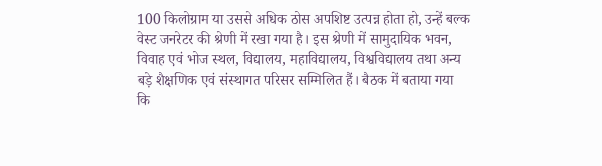100 किलोग्राम या उससे अधिक ठोस अपशिष्ट उत्पन्न होता हो, उन्हें बल्क वेस्ट जनरेटर की श्रेणी में रखा गया है। इस श्रेणी में सामुदायिक भवन, विवाह एवं भोज स्थल, विद्यालय, महाविद्यालय, विश्वविद्यालय तथा अन्य बड़े शैक्षणिक एवं संस्थागत परिसर सम्मिलित हैं। बैठक में बताया गया कि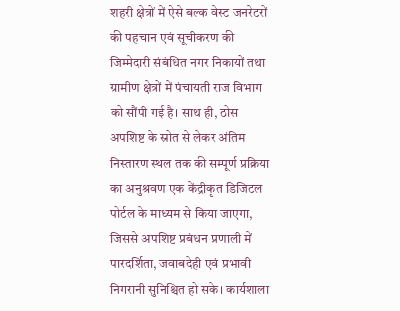शहरी क्षेत्रों में ऐसे बल्क वेस्ट जनरेटरों की पहचान एवं सूचीकरण की जिम्मेदारी संबंधित नगर निकायों तथा ग्रामीण क्षेत्रों में पंचायती राज विभाग को सौंपी गई है। साथ ही, ठोस अपशिष्ट के स्रोत से लेकर अंतिम निस्तारण स्थल तक की सम्पूर्ण प्रक्रिया का अनुश्रवण एक केंद्रीकृत डिजिटल पोर्टल के माध्यम से किया जाएगा, जिससे अपशिष्ट प्रबंधन प्रणाली में पारदर्शिता, जवाबदेही एवं प्रभावी निगरानी सुनिश्चित हो सके। कार्यशाला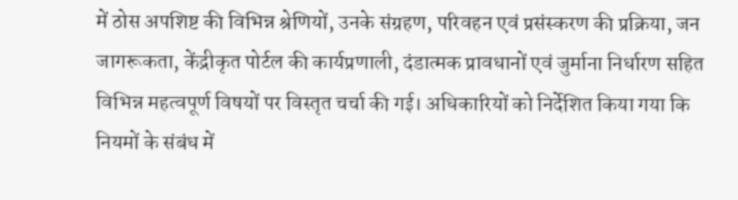में ठोस अपशिष्ट की विभिन्न श्रेणियों, उनके संग्रहण, परिवहन एवं प्रसंस्करण की प्रक्रिया, जन जागरूकता, केंद्रीकृत पोर्टल की कार्यप्रणाली, दंडात्मक प्रावधानों एवं जुर्माना निर्धारण सहित विभिन्न महत्वपूर्ण विषयों पर विस्तृत चर्चा की गई। अधिकारियों को निर्देशित किया गया कि नियमों के संबंध में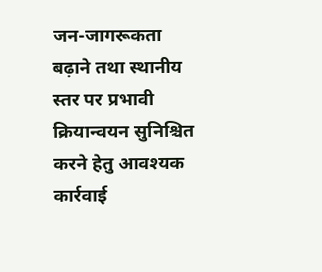जन-जागरूकता बढ़ाने तथा स्थानीय स्तर पर प्रभावी क्रियान्वयन सुनिश्चित करने हेतु आवश्यक कार्रवाई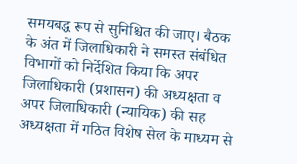समयबद्ध रूप से सुनिश्चित की जाए। बैठक के अंत में जिलाधिकारी ने समस्त संबंधित विभागों को निर्देशित किया कि अपर जिलाधिकारी (प्रशासन) की अध्यक्षता व अपर जिलाधिकारी (न्यायिक) की सह अध्यक्षता में गठित विशेष सेल के माध्यम से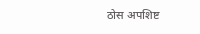ठोस अपशिष्ट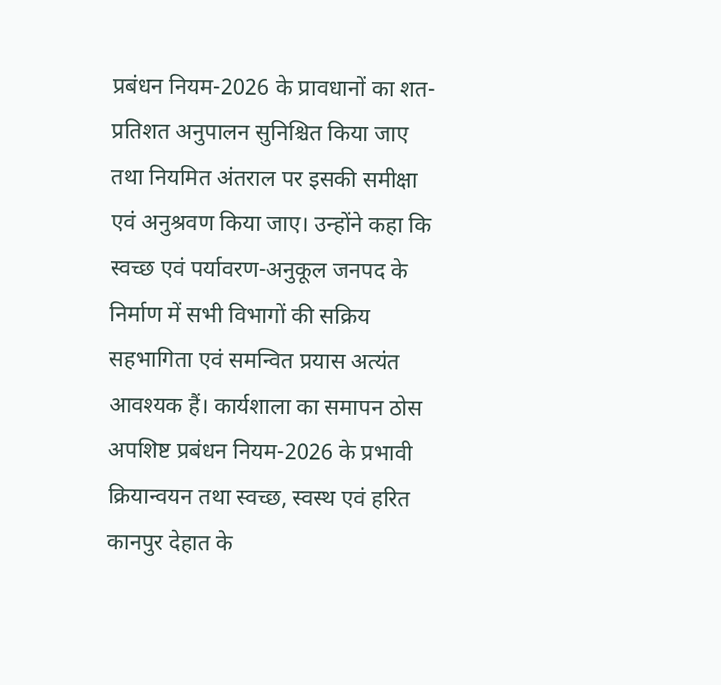प्रबंधन नियम-2026 के प्रावधानों का शत-प्रतिशत अनुपालन सुनिश्चित किया जाए तथा नियमित अंतराल पर इसकी समीक्षा एवं अनुश्रवण किया जाए। उन्होंने कहा कि स्वच्छ एवं पर्यावरण-अनुकूल जनपद के निर्माण में सभी विभागों की सक्रिय सहभागिता एवं समन्वित प्रयास अत्यंत आवश्यक हैं। कार्यशाला का समापन ठोस अपशिष्ट प्रबंधन नियम-2026 के प्रभावी क्रियान्वयन तथा स्वच्छ, स्वस्थ एवं हरित कानपुर देहात के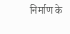निर्माण के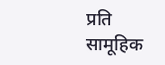प्रति सामूहिक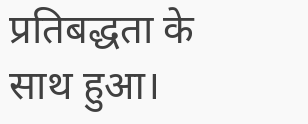प्रतिबद्धता के साथ हुआ।